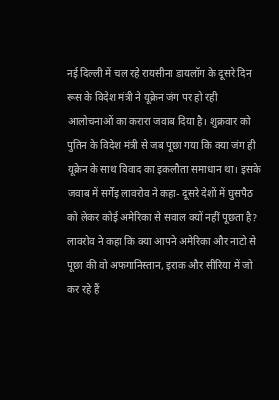नई दिल्ली में चल रहे रायसीना डायलॉग के दूसरे दिन रूस के विदेश मंत्री ने यूक्रेन जंग पर हो रही आलोचनाओं का करारा जवाब दिया है। शुक्रवार को पुतिन के विदेश मंत्री से जब पूछा गया कि क्या जंग ही यूक्रेन के साथ विवाद का इकलौता समाधान था। इसके जवाब में सर्गेइ लावरोव ने कहा- दूसरे देशों में घुसपैठ को लेकर कोई अमेरिका से सवाल क्यों नहीं पूछता है?
लावरोव ने कहा कि क्या आपने अमेरिका और नाटो से पूछा की वो अफगानिस्तान, इराक और सीरिया में जो कर रहे हैं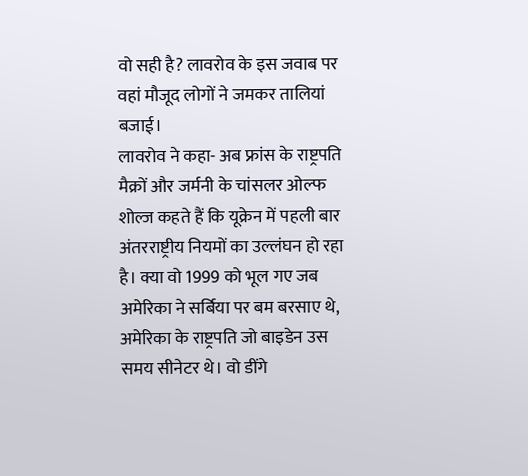वो सही है? लावरोव के इस जवाब पर वहां मौजूद लोगों ने जमकर तालियां बजाई।
लावरोव ने कहा- अब फ्रांस के राष्ट्रपति मैक्रों और जर्मनी के चांसलर ओल्फ शोल्ज कहते हैं कि यूक्रेन में पहली बार अंतरराष्ट्रीय नियमों का उल्लंघन हो रहा है। क्या वो 1999 को भूल गए जब अमेरिका ने सर्बिया पर बम बरसाए थे, अमेरिका के राष्ट्रपति जो बाइडेन उस समय सीनेटर थे। वो डींगे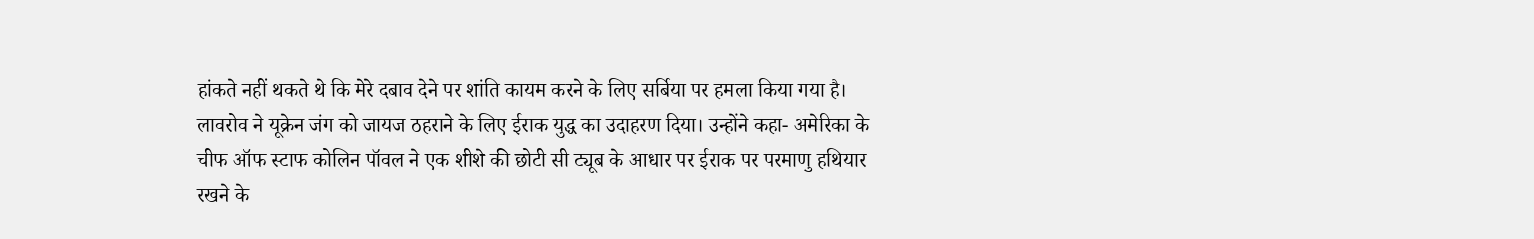हांकते नहीं थकते थे कि मेरे दबाव देने पर शांति कायम करने के लिए सर्बिया पर हमला किया गया है।
लावरोव ने यूक्रेन जंग को जायज ठहराने के लिए ईराक युद्ध का उदाहरण दिया। उन्होंने कहा- अमेरिका के चीफ ऑफ स्टाफ कोलिन पॉवल ने एक शीशे की छोटी सी ट्यूब के आधार पर ईराक पर परमाणु हथियार रखने के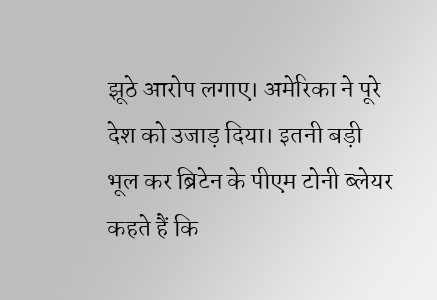झूठे आरोप लगाए। अमेरिका ने पूरे देश को उजाड़ दिया। इतनी बड़ी भूल कर ब्रिटेन के पीएम टोनी ब्लेयर कहते हैं कि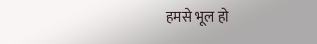हमसे भूल हो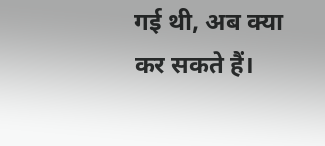गई थी, अब क्या कर सकते हैं।